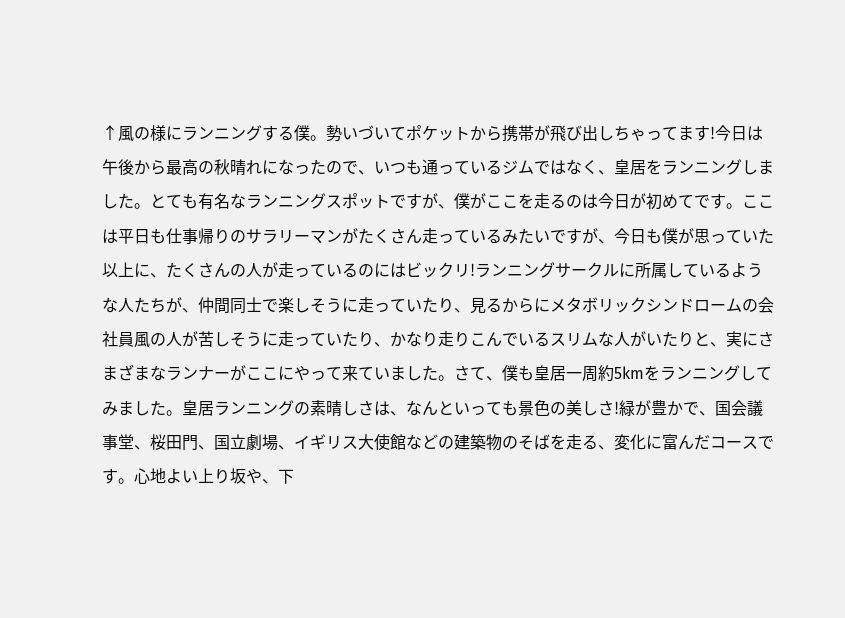↑風の様にランニングする僕。勢いづいてポケットから携帯が飛び出しちゃってます!今日は午後から最高の秋晴れになったので、いつも通っているジムではなく、皇居をランニングしました。とても有名なランニングスポットですが、僕がここを走るのは今日が初めてです。ここは平日も仕事帰りのサラリーマンがたくさん走っているみたいですが、今日も僕が思っていた以上に、たくさんの人が走っているのにはビックリ!ランニングサークルに所属しているような人たちが、仲間同士で楽しそうに走っていたり、見るからにメタボリックシンドロームの会社員風の人が苦しそうに走っていたり、かなり走りこんでいるスリムな人がいたりと、実にさまざまなランナーがここにやって来ていました。さて、僕も皇居一周約5kmをランニングしてみました。皇居ランニングの素晴しさは、なんといっても景色の美しさ!緑が豊かで、国会議事堂、桜田門、国立劇場、イギリス大使館などの建築物のそばを走る、変化に富んだコースです。心地よい上り坂や、下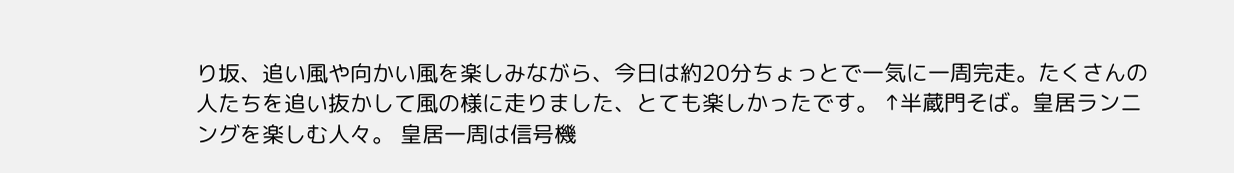り坂、追い風や向かい風を楽しみながら、今日は約20分ちょっとで一気に一周完走。たくさんの人たちを追い抜かして風の様に走りました、とても楽しかったです。 ↑半蔵門そば。皇居ランニングを楽しむ人々。 皇居一周は信号機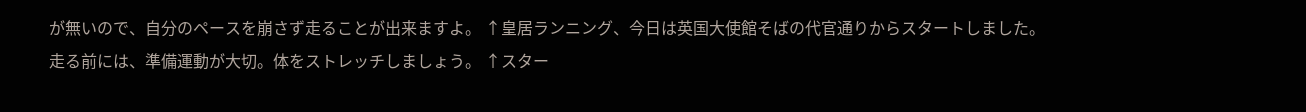が無いので、自分のペースを崩さず走ることが出来ますよ。 ↑皇居ランニング、今日は英国大使館そばの代官通りからスタートしました。 走る前には、準備運動が大切。体をストレッチしましょう。 ↑スター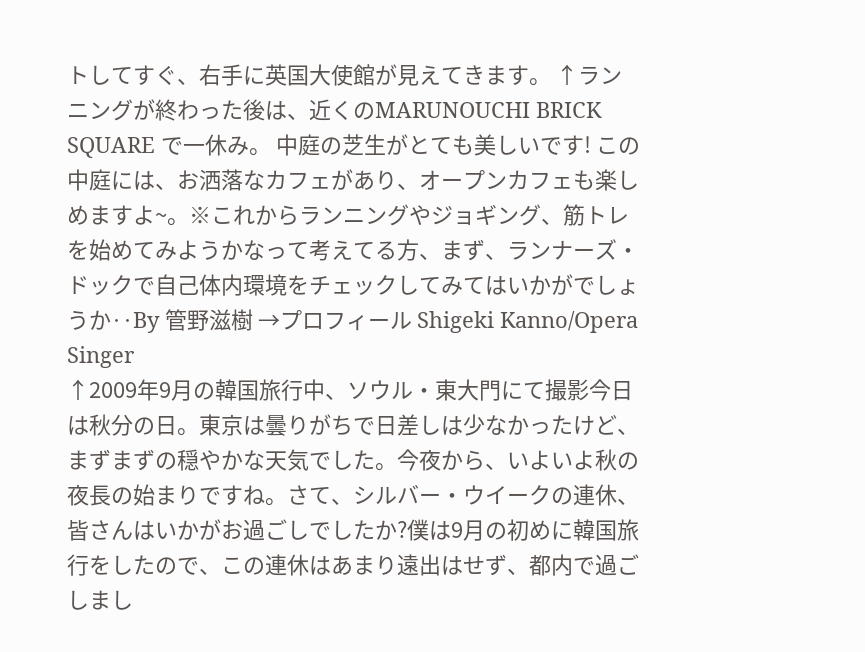トしてすぐ、右手に英国大使館が見えてきます。 ↑ランニングが終わった後は、近くのMARUNOUCHI BRICK SQUARE で一休み。 中庭の芝生がとても美しいです! この中庭には、お洒落なカフェがあり、オープンカフェも楽しめますよ~。※これからランニングやジョギング、筋トレを始めてみようかなって考えてる方、まず、ランナーズ・ドックで自己体内環境をチェックしてみてはいかがでしょうか‥By 管野滋樹 →プロフィール Shigeki Kanno/Opera Singer
↑2009年9月の韓国旅行中、ソウル・東大門にて撮影今日は秋分の日。東京は曇りがちで日差しは少なかったけど、まずまずの穏やかな天気でした。今夜から、いよいよ秋の夜長の始まりですね。さて、シルバー・ウイークの連休、皆さんはいかがお過ごしでしたか?僕は9月の初めに韓国旅行をしたので、この連休はあまり遠出はせず、都内で過ごしまし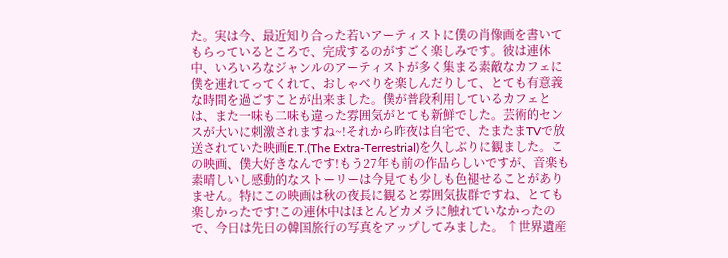た。実は今、最近知り合った若いアーティストに僕の肖像画を書いてもらっているところで、完成するのがすごく楽しみです。彼は連休中、いろいろなジャンルのアーティストが多く集まる素敵なカフェに僕を連れてってくれて、おしゃべりを楽しんだりして、とても有意義な時間を過ごすことが出来ました。僕が普段利用しているカフェとは、また一味も二味も違った雰囲気がとても新鮮でした。芸術的センスが大いに刺激されますね~!それから昨夜は自宅で、たまたまTVで放送されていた映画E.T.(The Extra-Terrestrial)を久しぶりに観ました。この映画、僕大好きなんです!もう27年も前の作品らしいですが、音楽も素晴しいし感動的なストーリーは今見ても少しも色褪せることがありません。特にこの映画は秋の夜長に観ると雰囲気抜群ですね、とても楽しかったです!この連休中はほとんどカメラに触れていなかったので、今日は先日の韓国旅行の写真をアップしてみました。 ↑世界遺産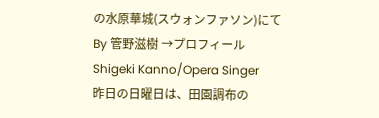の水原華城(スウォンファソン)にてBy 管野滋樹 →プロフィール Shigeki Kanno/Opera Singer
昨日の日曜日は、田園調布の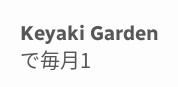Keyaki Gardenで毎月1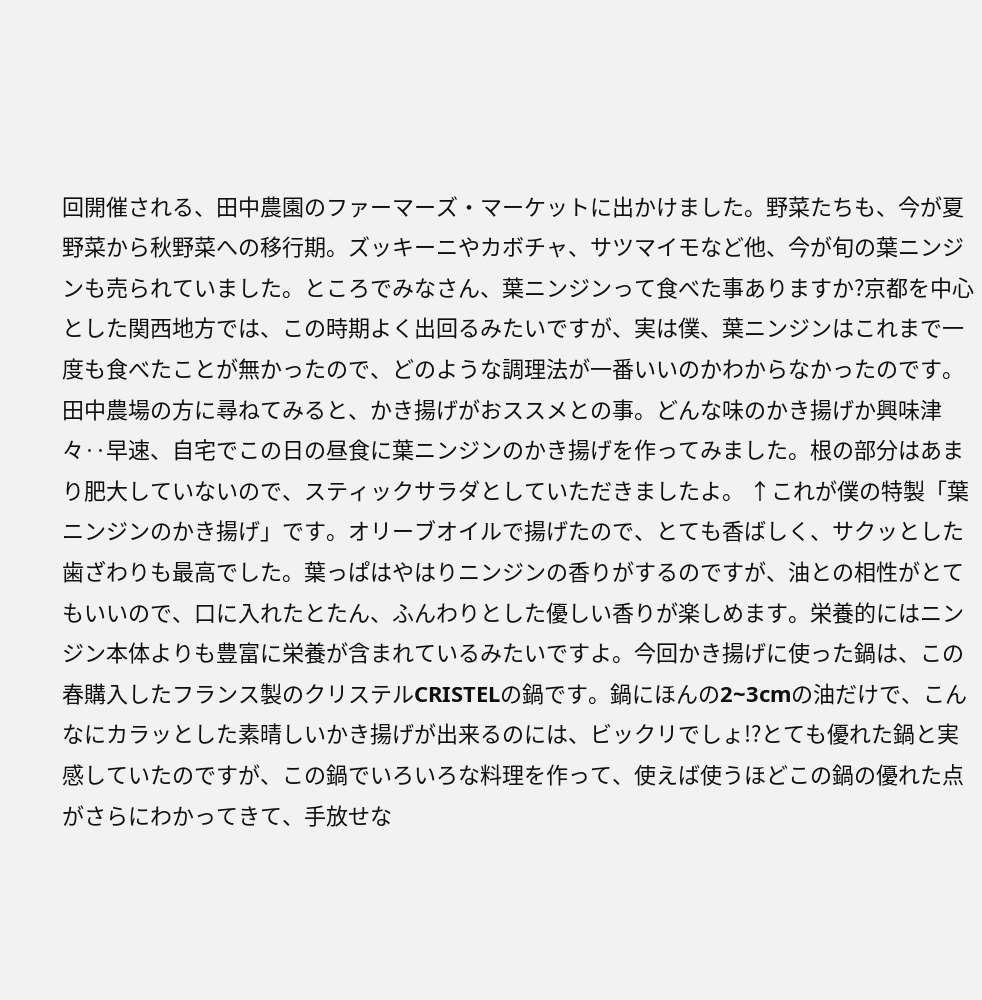回開催される、田中農園のファーマーズ・マーケットに出かけました。野菜たちも、今が夏野菜から秋野菜への移行期。ズッキーニやカボチャ、サツマイモなど他、今が旬の葉ニンジンも売られていました。ところでみなさん、葉ニンジンって食べた事ありますか?京都を中心とした関西地方では、この時期よく出回るみたいですが、実は僕、葉ニンジンはこれまで一度も食べたことが無かったので、どのような調理法が一番いいのかわからなかったのです。田中農場の方に尋ねてみると、かき揚げがおススメとの事。どんな味のかき揚げか興味津々‥早速、自宅でこの日の昼食に葉ニンジンのかき揚げを作ってみました。根の部分はあまり肥大していないので、スティックサラダとしていただきましたよ。 ↑これが僕の特製「葉ニンジンのかき揚げ」です。オリーブオイルで揚げたので、とても香ばしく、サクッとした歯ざわりも最高でした。葉っぱはやはりニンジンの香りがするのですが、油との相性がとてもいいので、口に入れたとたん、ふんわりとした優しい香りが楽しめます。栄養的にはニンジン本体よりも豊富に栄養が含まれているみたいですよ。今回かき揚げに使った鍋は、この春購入したフランス製のクリステルCRISTELの鍋です。鍋にほんの2~3cmの油だけで、こんなにカラッとした素晴しいかき揚げが出来るのには、ビックリでしょ!?とても優れた鍋と実感していたのですが、この鍋でいろいろな料理を作って、使えば使うほどこの鍋の優れた点がさらにわかってきて、手放せな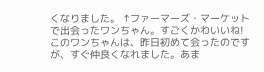くなりました。 ↑ファーマーズ・マーケットで出会ったワンちゃん。すごくかわいいね! このワンちゃんは、昨日初めて会ったのですが、すぐ仲良くなれました。あま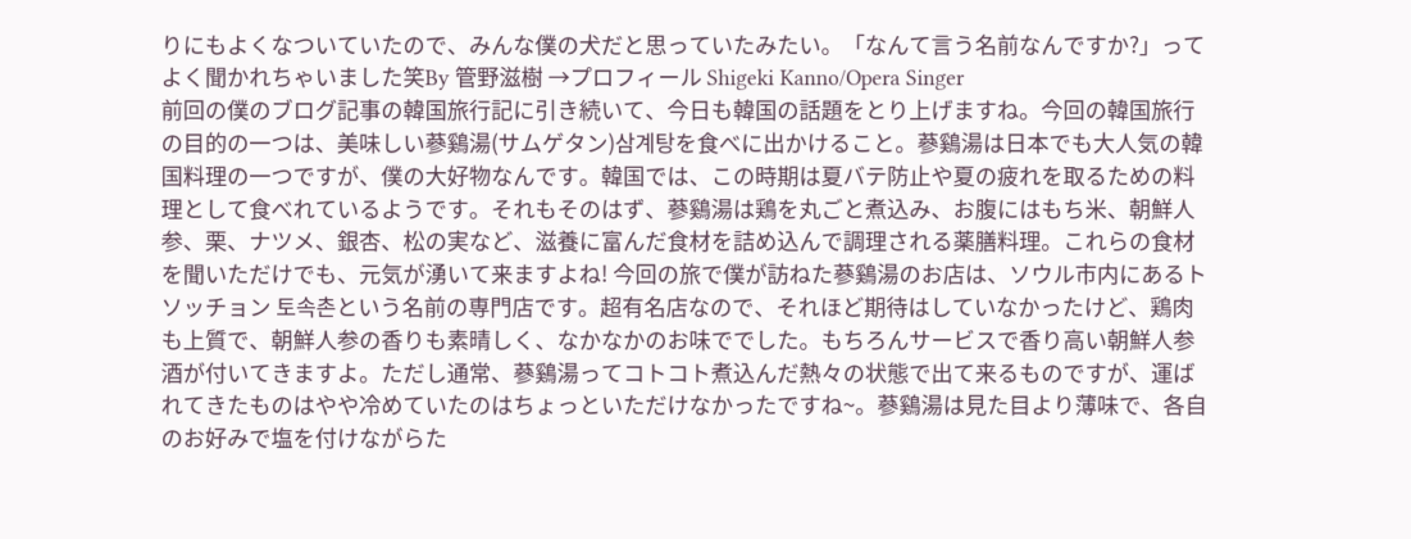りにもよくなついていたので、みんな僕の犬だと思っていたみたい。「なんて言う名前なんですか?」ってよく聞かれちゃいました笑By 管野滋樹 →プロフィール Shigeki Kanno/Opera Singer
前回の僕のブログ記事の韓国旅行記に引き続いて、今日も韓国の話題をとり上げますね。今回の韓国旅行の目的の一つは、美味しい蔘鷄湯(サムゲタン)삼계탕を食べに出かけること。蔘鷄湯は日本でも大人気の韓国料理の一つですが、僕の大好物なんです。韓国では、この時期は夏バテ防止や夏の疲れを取るための料理として食べれているようです。それもそのはず、蔘鷄湯は鶏を丸ごと煮込み、お腹にはもち米、朝鮮人参、栗、ナツメ、銀杏、松の実など、滋養に富んだ食材を詰め込んで調理される薬膳料理。これらの食材を聞いただけでも、元気が湧いて来ますよね! 今回の旅で僕が訪ねた蔘鷄湯のお店は、ソウル市内にあるトソッチョン 토속촌という名前の専門店です。超有名店なので、それほど期待はしていなかったけど、鶏肉も上質で、朝鮮人参の香りも素晴しく、なかなかのお味ででした。もちろんサービスで香り高い朝鮮人参酒が付いてきますよ。ただし通常、蔘鷄湯ってコトコト煮込んだ熱々の状態で出て来るものですが、運ばれてきたものはやや冷めていたのはちょっといただけなかったですね~。蔘鷄湯は見た目より薄味で、各自のお好みで塩を付けながらた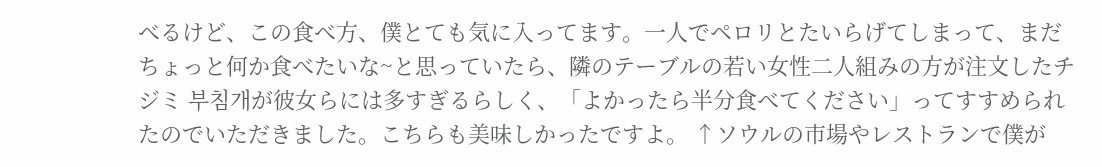べるけど、この食べ方、僕とても気に入ってます。一人でペロリとたいらげてしまって、まだちょっと何か食べたいな~と思っていたら、隣のテーブルの若い女性二人組みの方が注文したチジミ 부침개が彼女らには多すぎるらしく、「よかったら半分食べてください」ってすすめられたのでいただきました。こちらも美味しかったですよ。 ↑ソウルの市場やレストランで僕が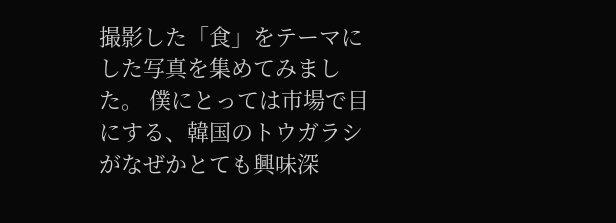撮影した「食」をテーマにした写真を集めてみました。 僕にとっては市場で目にする、韓国のトウガラシがなぜかとても興味深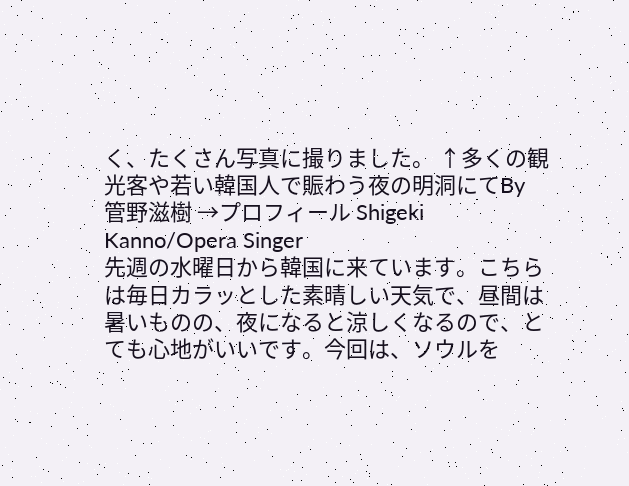く、たくさん写真に撮りました。 ↑多くの観光客や若い韓国人で賑わう夜の明洞にてBy 管野滋樹 →プロフィール Shigeki Kanno/Opera Singer
先週の水曜日から韓国に来ています。こちらは毎日カラッとした素晴しい天気で、昼間は暑いものの、夜になると涼しくなるので、とても心地がいいです。今回は、ソウルを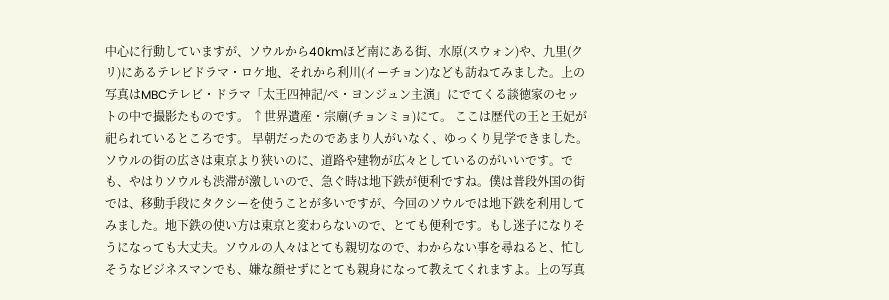中心に行動していますが、ソウルから40kmほど南にある街、水原(スウォン)や、九里(クリ)にあるテレビドラマ・ロケ地、それから利川(イーチョン)なども訪ねてみました。上の写真はMBCテレビ・ドラマ「太王四神記/ぺ・ヨンジュン主演」にでてくる談徳家のセットの中で撮影たものです。 ↑世界遺産・宗廟(チョンミョ)にて。 ここは歴代の王と王妃が祀られているところです。 早朝だったのであまり人がいなく、ゆっくり見学できました。
ソウルの街の広さは東京より狭いのに、道路や建物が広々としているのがいいです。でも、やはりソウルも渋滞が激しいので、急ぐ時は地下鉄が便利ですね。僕は普段外国の街では、移動手段にタクシーを使うことが多いですが、今回のソウルでは地下鉄を利用してみました。地下鉄の使い方は東京と変わらないので、とても便利です。もし迷子になりそうになっても大丈夫。ソウルの人々はとても親切なので、わからない事を尋ねると、忙しそうなビジネスマンでも、嫌な顔せずにとても親身になって教えてくれますよ。上の写真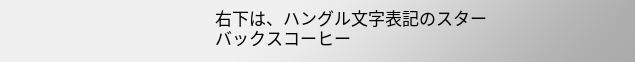右下は、ハングル文字表記のスターバックスコーヒー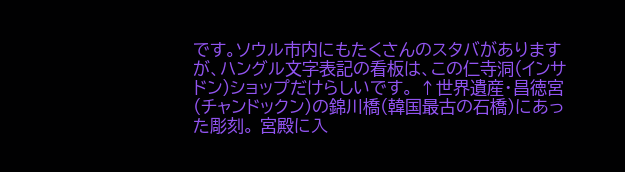です。ソウル市内にもたくさんのスタバがありますが、ハングル文字表記の看板は、この仁寺洞(インサドン)ショップだけらしいです。 ↑世界遺産・昌徳宮(チャンドックン)の錦川橋(韓国最古の石橋)にあった彫刻。 宮殿に入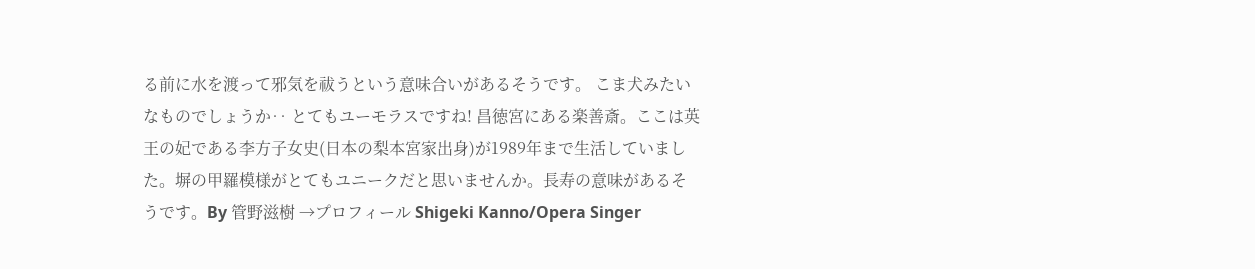る前に水を渡って邪気を祓うという意味合いがあるそうです。 こま犬みたいなものでしょうか‥ とてもユーモラスですね! 昌徳宮にある楽善斎。ここは英王の妃である李方子女史(日本の梨本宮家出身)が1989年まで生活していました。塀の甲羅模様がとてもユニークだと思いませんか。長寿の意味があるそうです。By 管野滋樹 →プロフィール Shigeki Kanno/Opera Singer